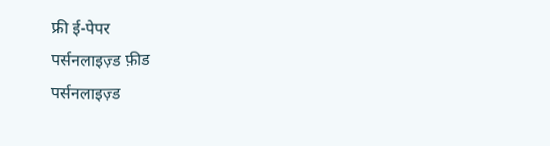फ्री ई-पेपर
पर्सनलाइज़्ड फ़ीड
पर्सनलाइज़्ड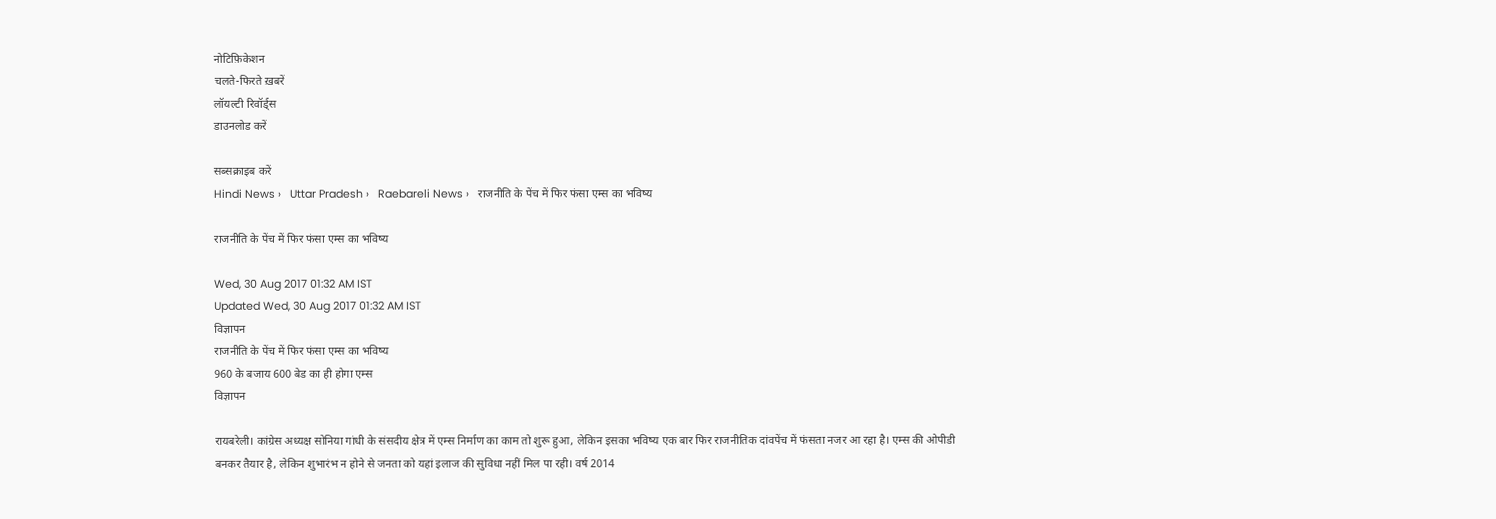नोटिफ़िकेशन
चलते-फिरते ख़बरें
लॉयल्टी रिवॉर्ड्स
डाउनलोड करें

सब्सक्राइब करें
Hindi News ›   Uttar Pradesh ›   Raebareli News ›   राजनीति के पेंच में फिर फंसा एम्स का भविष्य

राजनीति के पेंच में फिर फंसा एम्स का भविष्य

Wed, 30 Aug 2017 01:32 AM IST
Updated Wed, 30 Aug 2017 01:32 AM IST
विज्ञापन
राजनीति के पेंच में फिर फंसा एम्स का भविष्य
960 के बजाय 600 बेड का ही होगा एम्स
विज्ञापन

रायबरेली। कांग्रेस अध्यक्ष सोनिया गांधी के संसदीय क्षेत्र में एम्स निर्माण का काम तो शुरू हुआ, लेकिन इसका भविष्य एक बार फिर राजनीतिक दांवपेंच में फंसता नजर आ रहा है। एम्स की ओपीडी बनकर तैयार है, लेकिन शुभारंभ न होने से जनता को यहां इलाज की सुविधा नहीं मिल पा रही। वर्ष 2014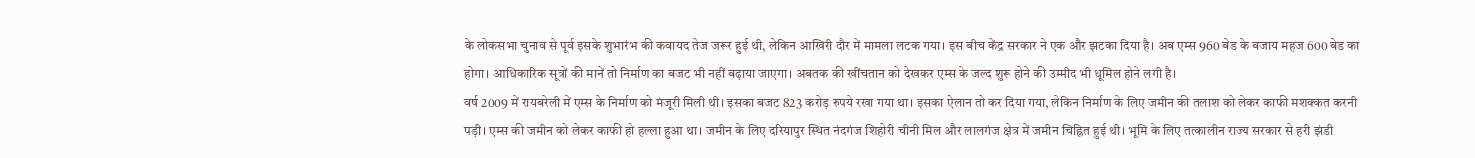के लोकसभा चुनाव से पूर्व इसके शुभारंभ की कवायद तेज जरूर हुई थी, लेकिन आखिरी दौर में मामला लटक गया। इस बीच केंद्र सरकार ने एक और झटका दिया है। अब एम्स 960 बेड के बजाय महज 600 बेड का होगा। आधिकारिक सूत्रों की मानें तो निर्माण का बजट भी नहीं बढ़ाया जाएगा। अबतक की खींचतान को देखकर एम्स के जल्द शुरू होने की उम्मीद भी धूमिल होने लगी है।
वर्ष 2009 में रायबरेली में एम्स के निर्माण को मंजूरी मिली थी। इसका बजट 823 करोड़ रुपये रखा गया था। इसका ऐलान तो कर दिया गया, लेकिन निर्माण के लिए जमीन की तलाश को लेकर काफी मशक्कत करनी पड़ी। एम्स की जमीन को लेकर काफी हो हल्ला हुआ था। जमीन के लिए दरियापुर स्थित नंदगंज शिहोरी चीनी मिल और लालगंज क्षेत्र में जमीन चिह्नित हुई थी। भूमि के लिए तत्कालीन राज्य सरकार से हरी झंडी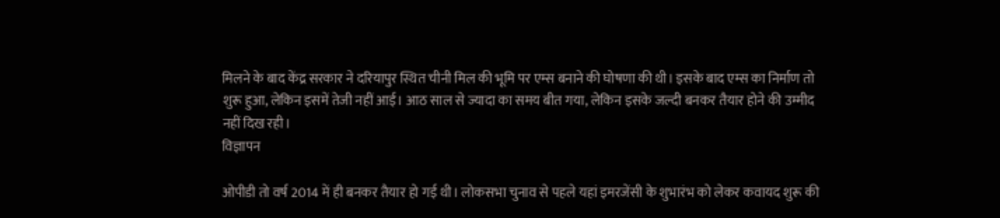मिलने के बाद केंद्र सरकार ने दरियापुर स्थित चीनी मिल की भूमि पर एम्स बनाने की घोषणा की थी। इसके बाद एम्स का निर्माण तो शुरू हुआ, लेकिन इसमें तेजी नहीं आई। आठ साल से ज्यादा का समय बीत गया, लेकिन इसके जल्दी बनकर तैयार होने की उम्मीद नहीं दिख रही।
विज्ञापन

ओपीडी तो वर्ष 2014 में ही बनकर तैयार हो गई थी। लोकसभा चुनाव से पहले यहां इमरजेंसी के शुभारंभ को लेकर कवायद शुरू की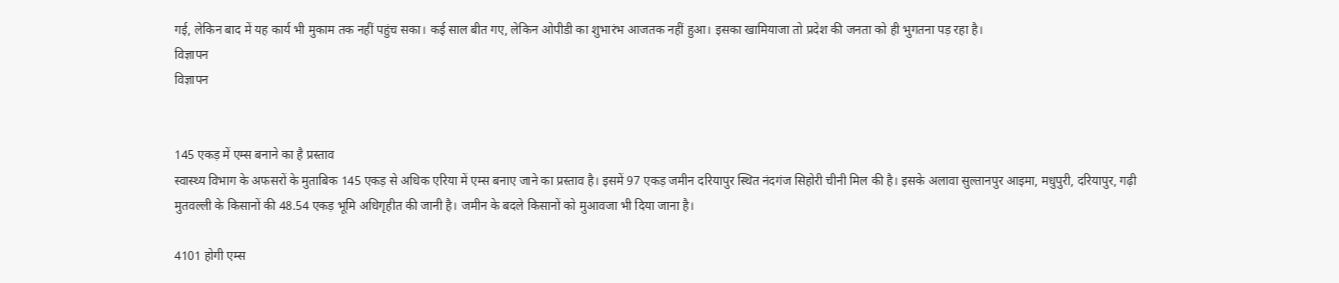गई, लेकिन बाद में यह कार्य भी मुकाम तक नहीं पहुंच सका। कई साल बीत गए, लेकिन ओपीडी का शुभारंभ आजतक नहीं हुआ। इसका खामियाजा तो प्रदेश की जनता को ही भुगतना पड़ रहा है।
विज्ञापन
विज्ञापन


145 एकड़ में एम्स बनाने का है प्रस्ताव
स्वास्थ्य विभाग के अफसरों के मुताबिक 145 एकड़ से अधिक एरिया में एम्स बनाए जाने का प्रस्ताव है। इसमें 97 एकड़ जमीन दरियापुर स्थित नंदगंज सिहोरी चीनी मिल की है। इसके अलावा सुल्तानपुर आइमा, मधुपुरी, दरियापुर, गढ़ी मुतवल्ली के किसानों की 48.54 एकड़ भूमि अधिगृहीत की जानी है। जमीन के बदले किसानों को मुआवजा भी दिया जाना है।

4101 होगी एम्स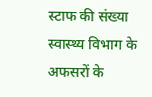स्टाफ की संख्या
स्वास्थ्य विभाग के अफसरों के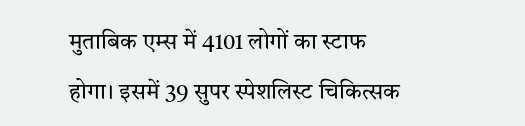मुताबिक एम्स में 4101 लोगों का स्टाफ होगा। इसमें 39 सुपर स्पेशलिस्ट चिकित्सक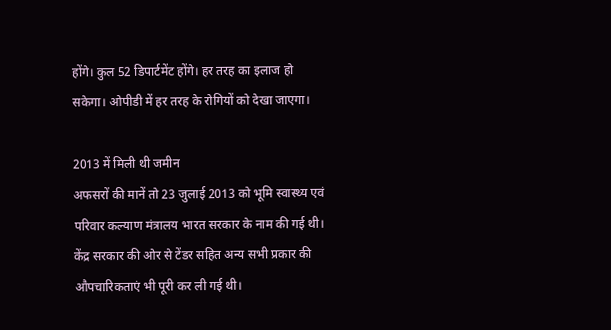होंगे। कुल 52 डिपार्टमेंट होंगे। हर तरह का इलाज हो सकेगा। ओपीडी में हर तरह के रोगियों को देखा जाएगा।

2013 में मिली थी जमीन
अफसरों की मानें तो 23 जुलाई 2013 को भूमि स्वास्थ्य एवं परिवार कल्याण मंत्रालय भारत सरकार के नाम की गई थी। केंद्र सरकार की ओर से टेंडर सहित अन्य सभी प्रकार की औपचारिकताएं भी पूरी कर ली गई थी।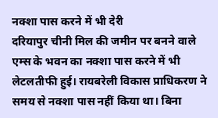नक्शा पास करने में भी देरी
दरियापुर चीनी मिल की जमीन पर बनने वाले एम्स के भवन का नक्शा पास करने में भी लेटलतीफी हुई। रायबरेली विकास प्राधिकरण ने समय से नक्शा पास नहीं किया था। बिना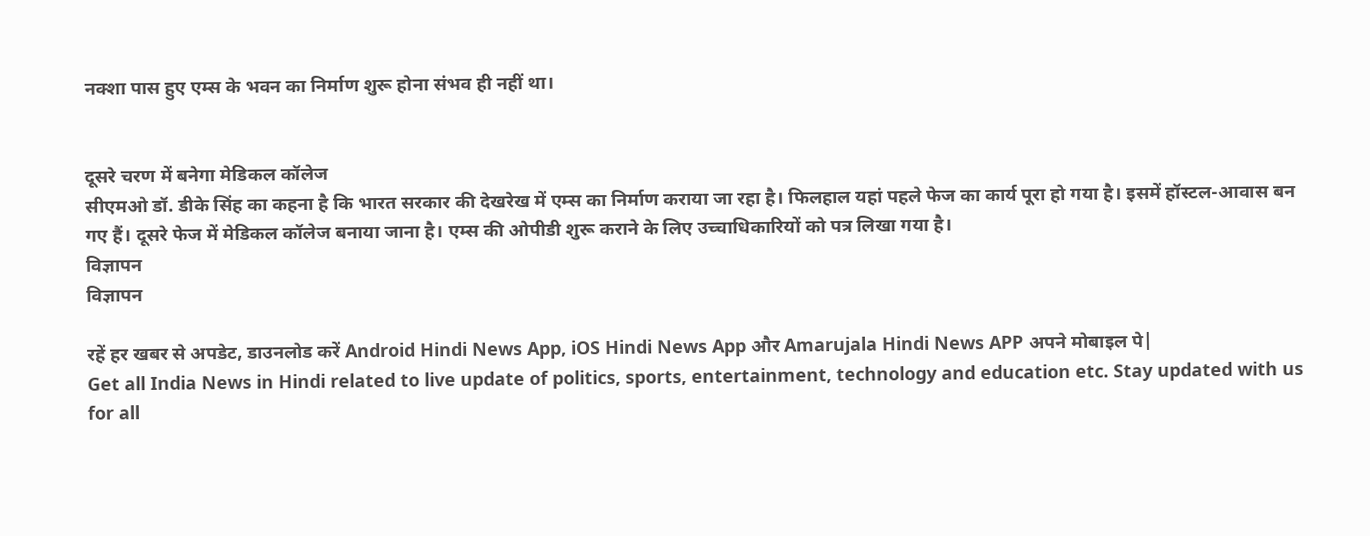नक्शा पास हुए एम्स के भवन का निर्माण शुरू होना संभव ही नहीं था।


दूसरे चरण में बनेगा मेडिकल कॉलेज
सीएमओ डॉ. डीके सिंह का कहना है कि भारत सरकार की देखरेख में एम्स का निर्माण कराया जा रहा है। फिलहाल यहां पहले फेज का कार्य पूरा हो गया है। इसमें हॉस्टल-आवास बन गए हैं। दूसरे फेज में मेडिकल कॉलेज बनाया जाना है। एम्स की ओपीडी शुरू कराने के लिए उच्चाधिकारियों को पत्र लिखा गया है।
विज्ञापन
विज्ञापन

रहें हर खबर से अपडेट, डाउनलोड करें Android Hindi News App, iOS Hindi News App और Amarujala Hindi News APP अपने मोबाइल पे|
Get all India News in Hindi related to live update of politics, sports, entertainment, technology and education etc. Stay updated with us for all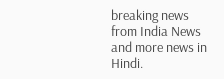breaking news from India News and more news in Hindi.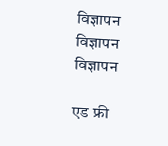विज्ञापन
विज्ञापन
विज्ञापन

एड फ्री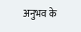अनुभव के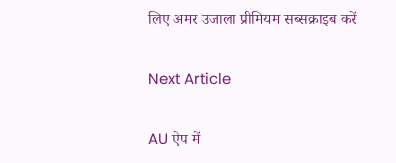लिए अमर उजाला प्रीमियम सब्सक्राइब करें

Next Article

AU ऐप में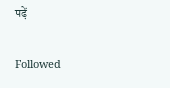पढ़ें

Followed